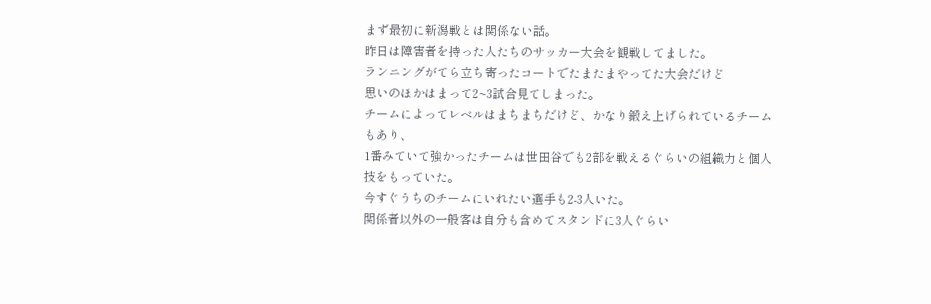まず最初に新潟戦とは関係ない話。
昨日は障害者を持った人たちのサッカー大会を観戦してました。
ランニングがてら立ち寄ったコートでたまたまやってた大会だけど
思いのほかはまって2~3試合見てしまった。
チームによってレベルはまちまちだけど、かなり鍛え上げられているチームもあり、
1番みていて強かったチームは世田谷でも2部を戦えるぐらいの組織力と個人技をもっていた。
今すぐうちのチームにいれたい選手も2-3人いた。
関係者以外の一般客は自分も含めてスタンドに3人ぐらい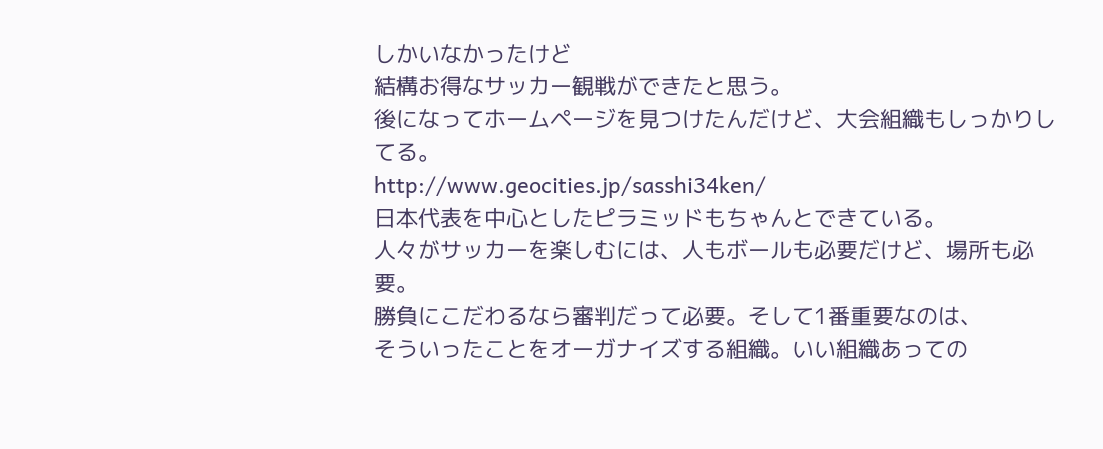しかいなかったけど
結構お得なサッカー観戦ができたと思う。
後になってホームページを見つけたんだけど、大会組織もしっかりしてる。
http://www.geocities.jp/sasshi34ken/
日本代表を中心としたピラミッドもちゃんとできている。
人々がサッカーを楽しむには、人もボールも必要だけど、場所も必要。
勝負にこだわるなら審判だって必要。そして1番重要なのは、
そういったことをオーガナイズする組織。いい組織あっての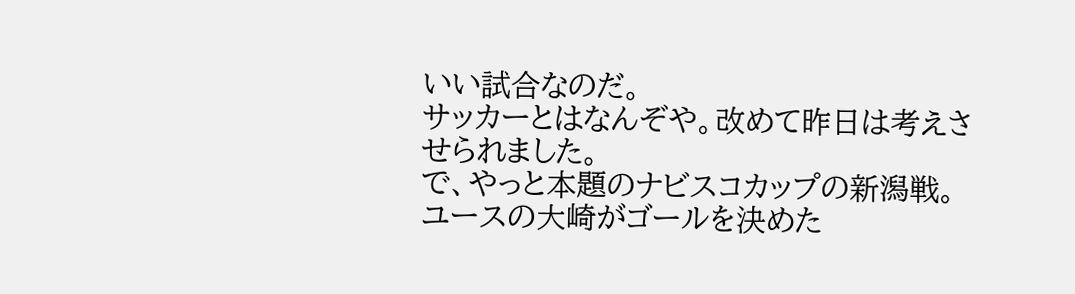いい試合なのだ。
サッカーとはなんぞや。改めて昨日は考えさせられました。
で、やっと本題のナビスコカップの新潟戦。
ユースの大崎がゴールを決めた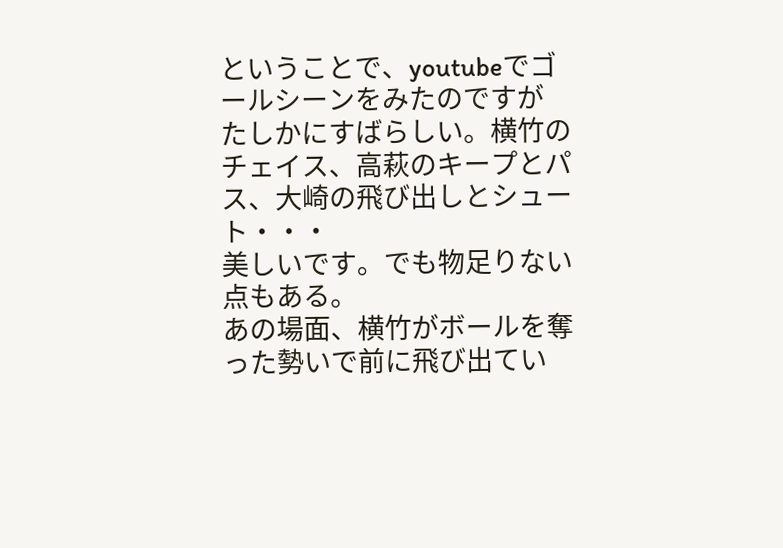ということで、youtubeでゴールシーンをみたのですが
たしかにすばらしい。横竹のチェイス、高萩のキープとパス、大崎の飛び出しとシュート・・・
美しいです。でも物足りない点もある。
あの場面、横竹がボールを奪った勢いで前に飛び出てい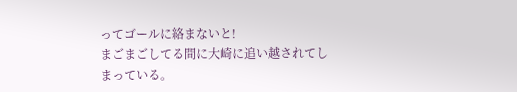ってゴールに絡まないと!
まごまごしてる間に大崎に追い越されてしまっている。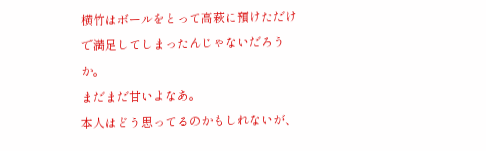横竹はボールをとって高萩に預けただけで満足してしまったんじゃないだろうか。
まだまだ甘いよなあ。
本人はどう思ってるのかもしれないが、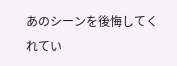あのシーンを後悔してくれてい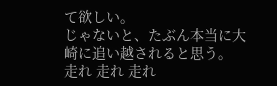て欲しい。
じゃないと、たぶん本当に大崎に追い越されると思う。
走れ 走れ 走れ